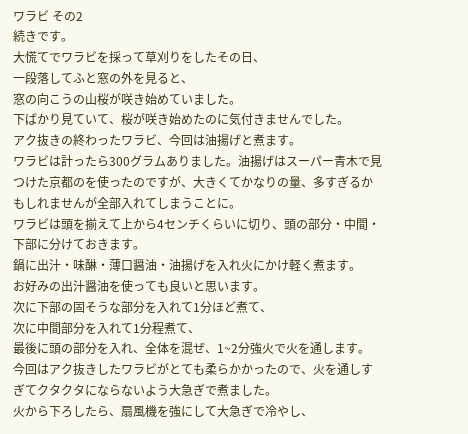ワラビ その2
続きです。
大慌てでワラビを採って草刈りをしたその日、
一段落してふと窓の外を見ると、
窓の向こうの山桜が咲き始めていました。
下ばかり見ていて、桜が咲き始めたのに気付きませんでした。
アク抜きの終わったワラビ、今回は油揚げと煮ます。
ワラビは計ったら300グラムありました。油揚げはスーパー青木で見つけた京都のを使ったのですが、大きくてかなりの量、多すぎるかもしれませんが全部入れてしまうことに。
ワラビは頭を揃えて上から4センチくらいに切り、頭の部分・中間・下部に分けておきます。
鍋に出汁・味醂・薄口醤油・油揚げを入れ火にかけ軽く煮ます。
お好みの出汁醤油を使っても良いと思います。
次に下部の固そうな部分を入れて1分ほど煮て、
次に中間部分を入れて1分程煮て、
最後に頭の部分を入れ、全体を混ぜ、1~2分強火で火を通します。
今回はアク抜きしたワラビがとても柔らかかったので、火を通しすぎてクタクタにならないよう大急ぎで煮ました。
火から下ろしたら、扇風機を強にして大急ぎで冷やし、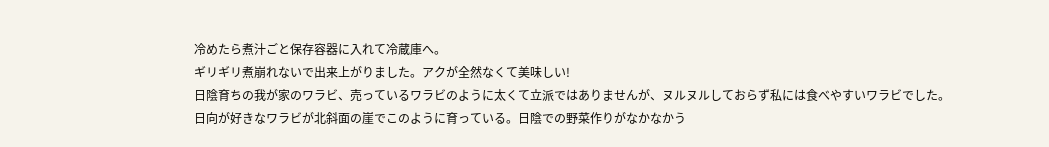冷めたら煮汁ごと保存容器に入れて冷蔵庫へ。
ギリギリ煮崩れないで出来上がりました。アクが全然なくて美味しい!
日陰育ちの我が家のワラビ、売っているワラビのように太くて立派ではありませんが、ヌルヌルしておらず私には食べやすいワラビでした。
日向が好きなワラビが北斜面の崖でこのように育っている。日陰での野菜作りがなかなかう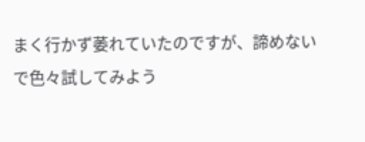まく行かず萎れていたのですが、諦めないで色々試してみよう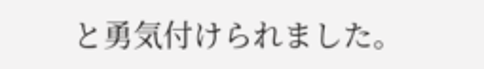と勇気付けられました。